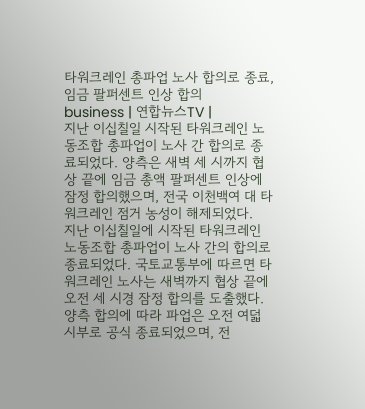타워크레인 총파업 노사 합의로 종료, 임금 팔퍼센트 인상 합의
business | 연합뉴스TV |
지난 이십칠일 시작된 타워크레인 노동조합 총파업이 노사 간 합의로 종료되었다. 양측은 새벽 세 시까지 협상 끝에 임금 총액 팔퍼센트 인상에 잠정 합의했으며, 전국 이천백여 대 타워크레인 점거 농성이 해제되었다.
지난 이십칠일에 시작된 타워크레인 노동조합 총파업이 노사 간의 합의로 종료되었다. 국토교통부에 따르면 타워크레인 노사는 새벽까지 협상 끝에 오전 세 시경 잠정 합의를 도출했다.
양측 합의에 따라 파업은 오전 여덟 시부로 공식 종료되었으며, 전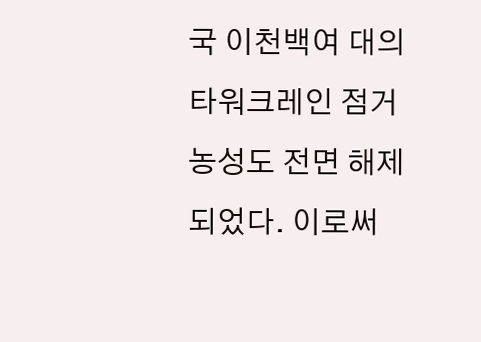국 이천백여 대의 타워크레인 점거 농성도 전면 해제되었다. 이로써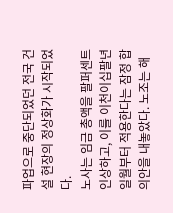파업으로 중단되었던 전국 건설 현장의 정상화가 시작되었다.
노사는 임금 총액을 팔퍼센트 인상하고, 이를 이천이십팔년 일월부터 적용한다는 잠정 합의안을 내놓았다. 노조는 해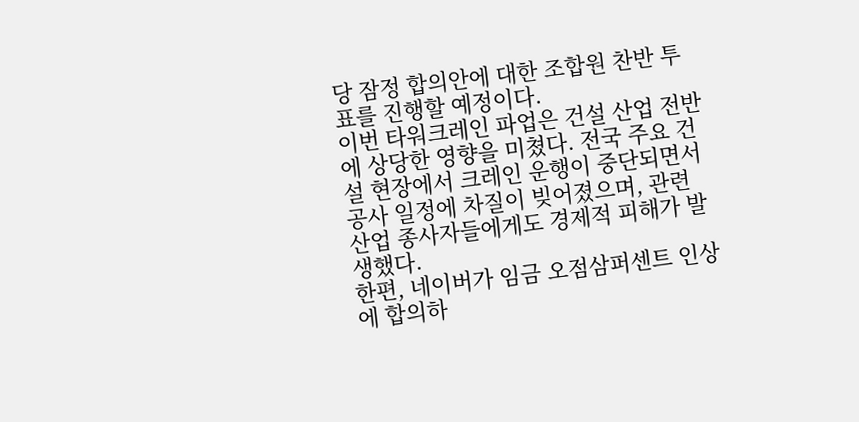당 잠정 합의안에 대한 조합원 찬반 투표를 진행할 예정이다.
이번 타워크레인 파업은 건설 산업 전반에 상당한 영향을 미쳤다. 전국 주요 건설 현장에서 크레인 운행이 중단되면서 공사 일정에 차질이 빚어졌으며, 관련 산업 종사자들에게도 경제적 피해가 발생했다.
한편, 네이버가 임금 오점삼퍼센트 인상에 합의하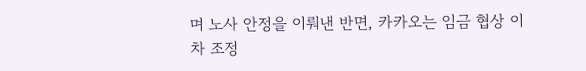며 노사 안정을 이뤄낸 반면, 카카오는 임금 협상 이차 조정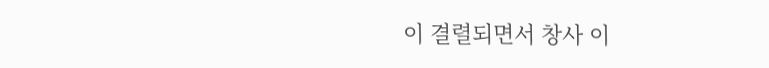이 결렬되면서 창사 이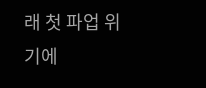래 첫 파업 위기에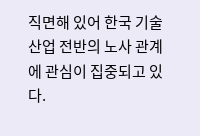직면해 있어 한국 기술 산업 전반의 노사 관계에 관심이 집중되고 있다.